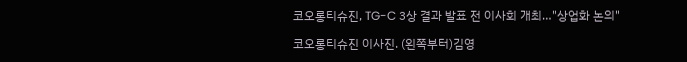코오롱티슈진, TG-C 3상 결과 발표 전 이사회 개최…"상업화 논의"

코오롱티슈진 이사진. (왼쪽부터)김영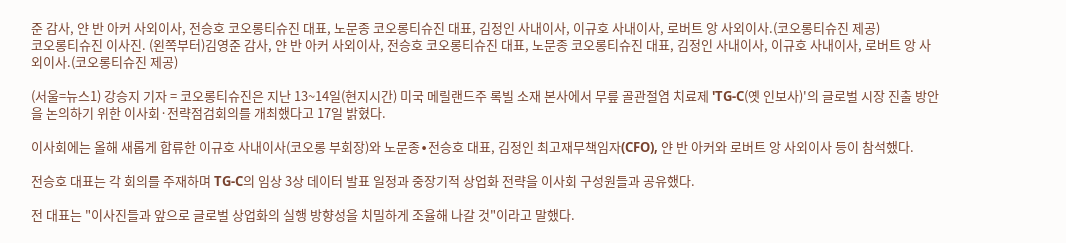준 감사, 얀 반 아커 사외이사, 전승호 코오롱티슈진 대표, 노문종 코오롱티슈진 대표, 김정인 사내이사, 이규호 사내이사, 로버트 앙 사외이사.(코오롱티슈진 제공)
코오롱티슈진 이사진. (왼쪽부터)김영준 감사, 얀 반 아커 사외이사, 전승호 코오롱티슈진 대표, 노문종 코오롱티슈진 대표, 김정인 사내이사, 이규호 사내이사, 로버트 앙 사외이사.(코오롱티슈진 제공)

(서울=뉴스1) 강승지 기자 = 코오롱티슈진은 지난 13~14일(현지시간) 미국 메릴랜드주 록빌 소재 본사에서 무릎 골관절염 치료제 'TG-C(옛 인보사)'의 글로벌 시장 진출 방안을 논의하기 위한 이사회·전략점검회의를 개최했다고 17일 밝혔다.

이사회에는 올해 새롭게 합류한 이규호 사내이사(코오롱 부회장)와 노문종∙전승호 대표, 김정인 최고재무책임자(CFO), 얀 반 아커와 로버트 앙 사외이사 등이 참석했다.

전승호 대표는 각 회의를 주재하며 TG-C의 임상 3상 데이터 발표 일정과 중장기적 상업화 전략을 이사회 구성원들과 공유했다.

전 대표는 "이사진들과 앞으로 글로벌 상업화의 실행 방향성을 치밀하게 조율해 나갈 것"이라고 말했다.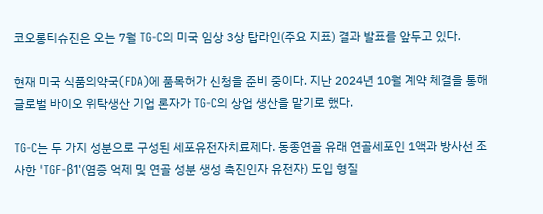코오롱티슈진은 오는 7월 TG-C의 미국 임상 3상 탑라인(주요 지표) 결과 발표를 앞두고 있다.

현재 미국 식품의약국(FDA)에 품목허가 신청을 준비 중이다. 지난 2024년 10월 계약 체결을 통해 글로벌 바이오 위탁생산 기업 론자가 TG-C의 상업 생산을 맡기로 했다.

TG-C는 두 가지 성분으로 구성된 세포유전자치료제다. 동종연골 유래 연골세포인 1액과 방사선 조사한 'TGF-β1'(염증 억제 및 연골 성분 생성 촉진인자 유전자) 도입 형질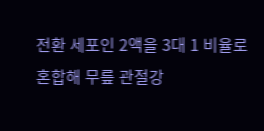전환 세포인 2액을 3대 1 비율로 혼합해 무릎 관절강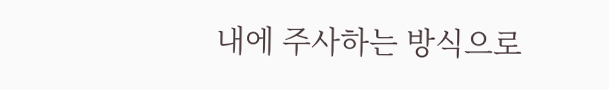내에 주사하는 방식으로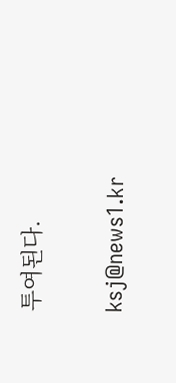투여된다.

ksj@news1.kr